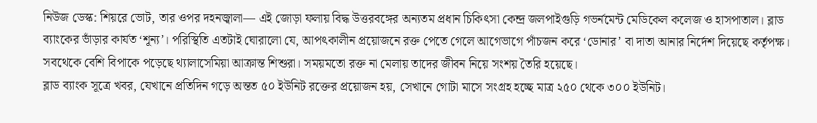নিউজ ডেস্ক: শিয়রে ভোট, তার ওপর দহনজ্বালা— এই জোড়া ফলায় বিদ্ধ উত্তরবঙ্গের অন্যতম প্রধান চিকিৎসা কেন্দ্র জলপাইগুড়ি গভর্নমেন্ট মেডিকেল কলেজ ও হাসপাতাল। ব্লাড ব্যাংকের ভাঁড়ার কার্যত ‘শূন্য’। পরিস্থিতি এতটাই ঘোরালো যে, আপৎকালীন প্রয়োজনে রক্ত পেতে গেলে আগেভাগে পাঁচজন করে ‘ডোনার’ বা দাতা আনার নির্দেশ দিয়েছে কর্তৃপক্ষ। সবথেকে বেশি বিপাকে পড়েছে থ্যালাসেমিয়া আক্রান্ত শিশুরা। সময়মতো রক্ত না মেলায় তাদের জীবন নিয়ে সংশয় তৈরি হয়েছে।
ব্লাড ব্যাংক সূত্রে খবর, যেখানে প্রতিদিন গড়ে অন্তত ৫০ ইউনিট রক্তের প্রয়োজন হয়, সেখানে গোটা মাসে সংগ্রহ হচ্ছে মাত্র ২৫০ থেকে ৩০০ ইউনিট।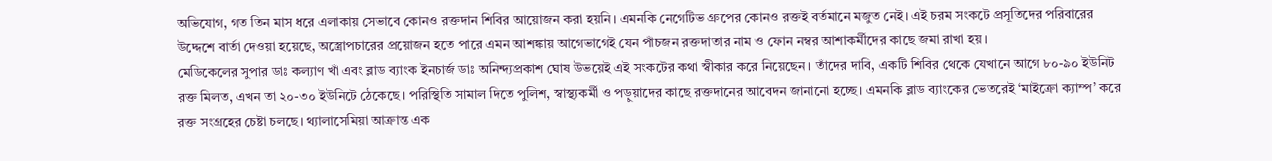অভিযোগ, গত তিন মাস ধরে এলাকায় সেভাবে কোনও রক্তদান শিবির আয়োজন করা হয়নি। এমনকি নেগেটিভ গ্রুপের কোনও রক্তই বর্তমানে মজুত নেই। এই চরম সংকটে প্রসূতিদের পরিবারের উদ্দেশে বার্তা দেওয়া হয়েছে, অস্ত্রোপচারের প্রয়োজন হতে পারে এমন আশঙ্কায় আগেভাগেই যেন পাঁচজন রক্তদাতার নাম ও ফোন নম্বর আশাকর্মীদের কাছে জমা রাখা হয়।
মেডিকেলের সুপার ডাঃ কল্যাণ খাঁ এবং ব্লাড ব্যাংক ইনচার্জ ডাঃ অনিন্দ্যপ্রকাশ ঘোষ উভয়েই এই সংকটের কথা স্বীকার করে নিয়েছেন। তাঁদের দাবি, একটি শিবির থেকে যেখানে আগে ৮০-৯০ ইউনিট রক্ত মিলত, এখন তা ২০-৩০ ইউনিটে ঠেকেছে। পরিস্থিতি সামাল দিতে পুলিশ, স্বাস্থ্যকর্মী ও পড়ুয়াদের কাছে রক্তদানের আবেদন জানানো হচ্ছে। এমনকি ব্লাড ব্যাংকের ভেতরেই ‘মাইক্রো ক্যাম্প’ করে রক্ত সংগ্রহের চেষ্টা চলছে। থ্যালাসেমিয়া আক্রান্ত এক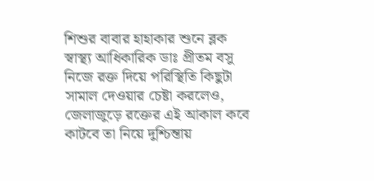শিশুর বাবার হাহাকার শুনে ব্লক স্বাস্থ্য আধিকারিক ডাঃ প্রীতম বসু নিজে রক্ত দিয়ে পরিস্থিতি কিছুটা সামাল দেওয়ার চেষ্টা করলেও, জেলাজুড়ে রক্তের এই আকাল কবে কাটবে তা নিয়ে দুশ্চিন্তায়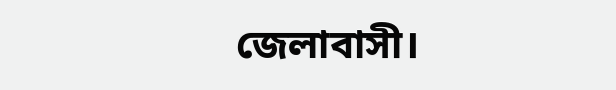জেলাবাসী।